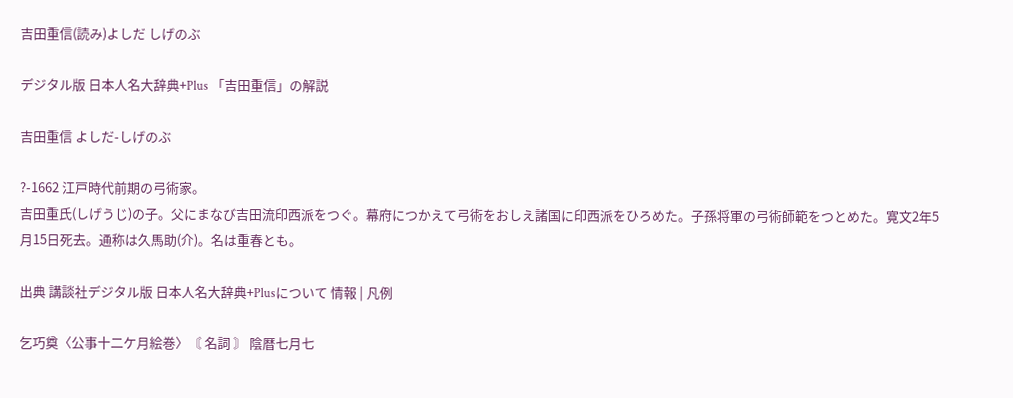吉田重信(読み)よしだ しげのぶ

デジタル版 日本人名大辞典+Plus 「吉田重信」の解説

吉田重信 よしだ-しげのぶ

?-1662 江戸時代前期の弓術家。
吉田重氏(しげうじ)の子。父にまなび吉田流印西派をつぐ。幕府につかえて弓術をおしえ諸国に印西派をひろめた。子孫将軍の弓術師範をつとめた。寛文2年5月15日死去。通称は久馬助(介)。名は重春とも。

出典 講談社デジタル版 日本人名大辞典+Plusについて 情報 | 凡例

乞巧奠〈公事十二ケ月絵巻〉〘 名詞 〙 陰暦七月七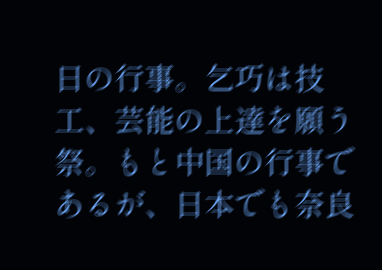日の行事。乞巧は技工、芸能の上達を願う祭。もと中国の行事であるが、日本でも奈良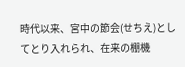時代以来、宮中の節会(せちえ)としてとり入れられ、在来の棚機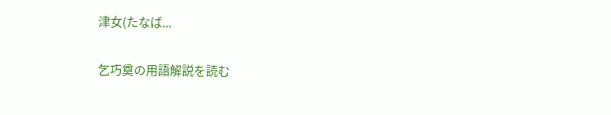津女(たなば...

乞巧奠の用語解説を読む